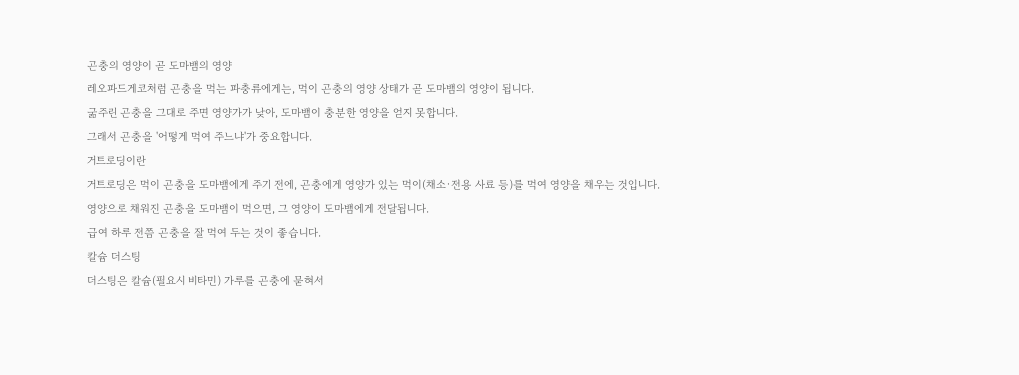곤충의 영양이 곧 도마뱀의 영양
레오파드게코처럼 곤충을 먹는 파충류에게는, 먹이 곤충의 영양 상태가 곧 도마뱀의 영양이 됩니다.
굶주린 곤충을 그대로 주면 영양가가 낮아, 도마뱀이 충분한 영양을 얻지 못합니다.
그래서 곤충을 '어떻게 먹여 주느냐'가 중요합니다.
거트로딩이란
거트로딩은 먹이 곤충을 도마뱀에게 주기 전에, 곤충에게 영양가 있는 먹이(채소·전용 사료 등)를 먹여 영양을 채우는 것입니다.
영양으로 채워진 곤충을 도마뱀이 먹으면, 그 영양이 도마뱀에게 전달됩니다.
급여 하루 전쯤 곤충을 잘 먹여 두는 것이 좋습니다.
칼슘 더스팅
더스팅은 칼슘(필요시 비타민) 가루를 곤충에 묻혀서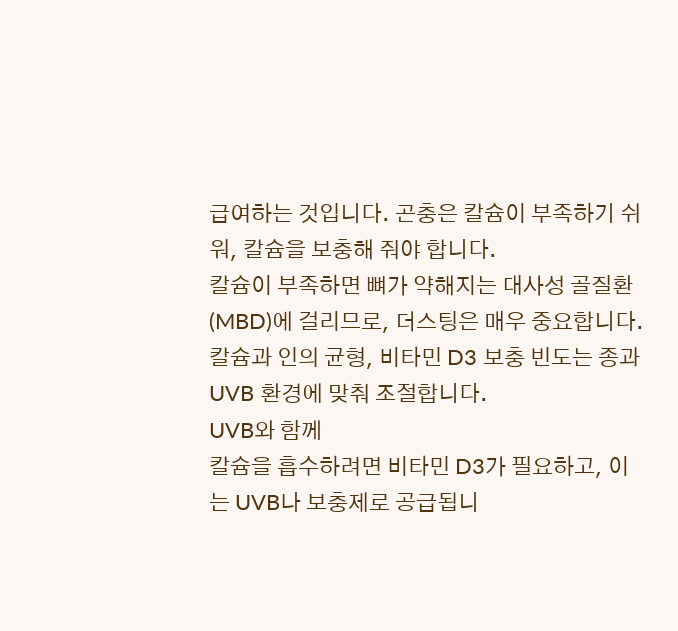급여하는 것입니다. 곤충은 칼슘이 부족하기 쉬워, 칼슘을 보충해 줘야 합니다.
칼슘이 부족하면 뼈가 약해지는 대사성 골질환(MBD)에 걸리므로, 더스팅은 매우 중요합니다.
칼슘과 인의 균형, 비타민 D3 보충 빈도는 종과 UVB 환경에 맞춰 조절합니다.
UVB와 함께
칼슘을 흡수하려면 비타민 D3가 필요하고, 이는 UVB나 보충제로 공급됩니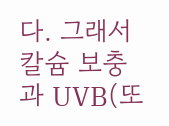다. 그래서 칼슘 보충과 UVB(또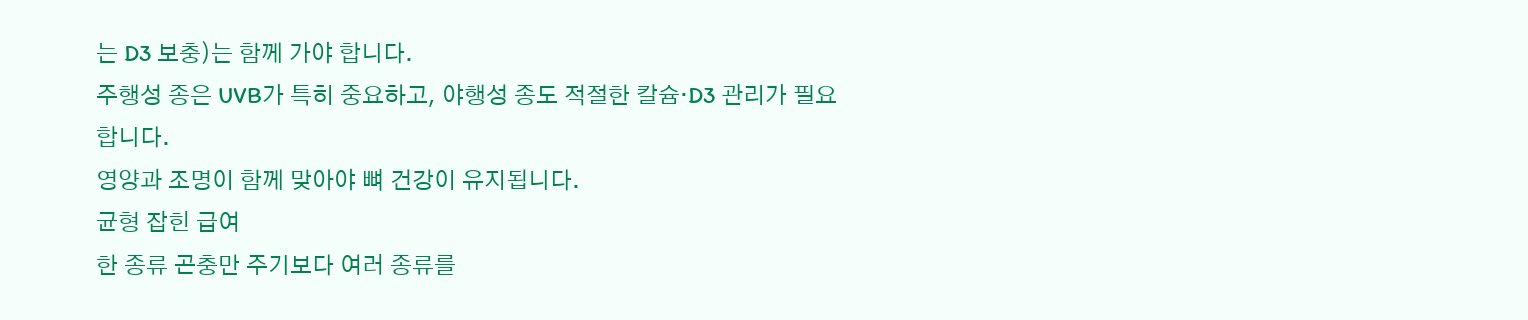는 D3 보충)는 함께 가야 합니다.
주행성 종은 UVB가 특히 중요하고, 야행성 종도 적절한 칼슘·D3 관리가 필요합니다.
영양과 조명이 함께 맞아야 뼈 건강이 유지됩니다.
균형 잡힌 급여
한 종류 곤충만 주기보다 여러 종류를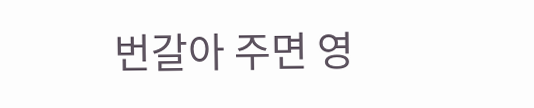번갈아 주면 영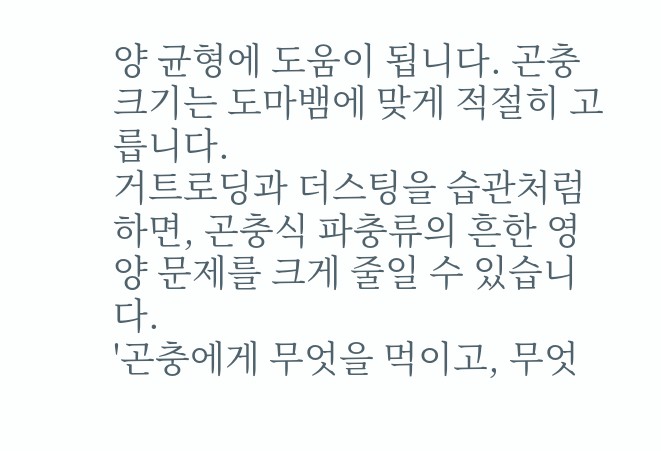양 균형에 도움이 됩니다. 곤충 크기는 도마뱀에 맞게 적절히 고릅니다.
거트로딩과 더스팅을 습관처럼 하면, 곤충식 파충류의 흔한 영양 문제를 크게 줄일 수 있습니다.
'곤충에게 무엇을 먹이고, 무엇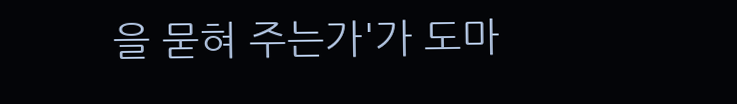을 묻혀 주는가'가 도마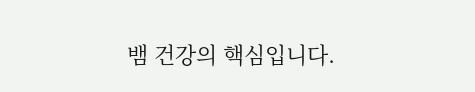뱀 건강의 핵심입니다.